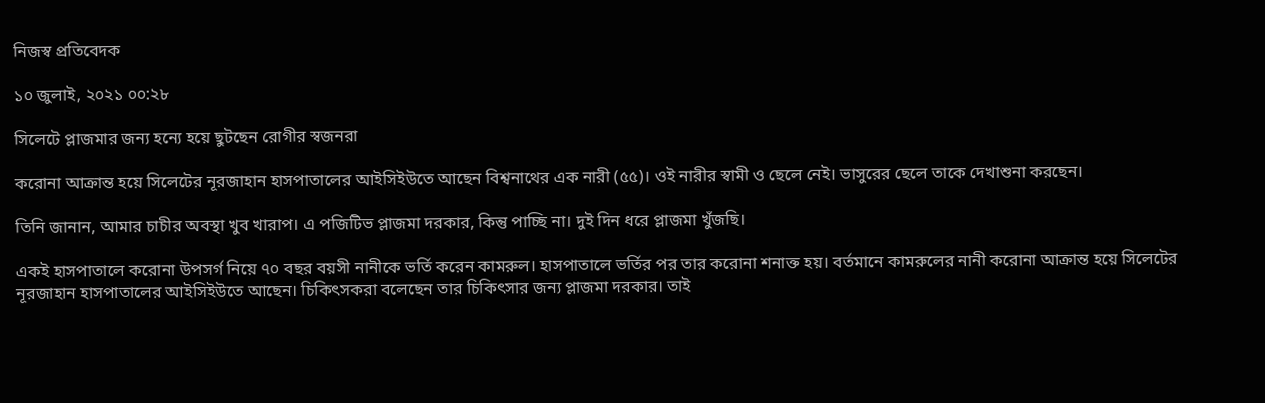নিজস্ব প্রতিবেদক

১০ জুলাই, ২০২১ ০০:২৮

সিলেটে প্লাজমার জন্য হন্যে হয়ে ছুটছেন রোগীর স্বজনরা

করোনা আক্রান্ত হয়ে সিলেটের নূরজাহান হাসপাতালের আইসিইউতে আছেন বিশ্বনাথের এক নারী (৫৫)। ওই নারীর স্বামী ও ছেলে নেই। ভাসুরের ছেলে তাকে দেখাশুনা করছেন।

তিনি জানান, আমার চাচীর অবস্থা খুব খারাপ। এ পজিটিভ প্লাজমা দরকার, কিন্তু পাচ্ছি না। দুই দিন ধরে প্লাজমা খুঁজছি।

একই হাসপাতালে করোনা উপসর্গ নিয়ে ৭০ বছর বয়সী নানীকে ভর্তি করেন কামরুল। হাসপাতালে ভর্তির পর তার করোনা শনাক্ত হয়। বর্তমানে কামরুলের নানী করোনা আক্রান্ত হয়ে সিলেটের নূরজাহান হাসপাতালের আইসিইউতে আছেন। চিকিৎসকরা বলেছেন তার চিকিৎসার জন্য প্লাজমা দরকার। তাই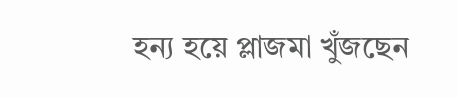হন্য হয়ে প্লাজমা খুঁজছেন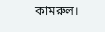কামরুল।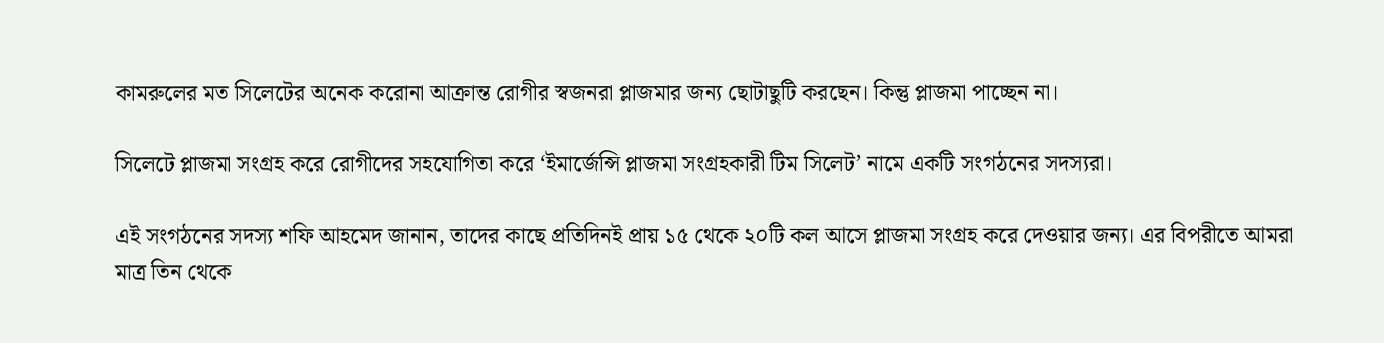কামরুলের মত সিলেটের অনেক করোনা আক্রান্ত রোগীর স্বজনরা প্লাজমার জন্য ছোটাছুটি করছেন। কিন্তু প্লাজমা পাচ্ছেন না।

সিলেটে প্লাজমা সংগ্রহ করে রোগীদের সহযোগিতা করে ‘ইমার্জেন্সি প্লাজমা সংগ্রহকারী টিম সিলেট’ নামে একটি সংগঠনের সদস্যরা।

এই সংগঠনের সদস্য শফি আহমেদ জানান, তাদের কাছে প্রতিদিনই প্রায় ১৫ থেকে ২০টি কল আসে প্লাজমা সংগ্রহ করে দেওয়ার জন্য। এর বিপরীতে আমরা মাত্র তিন থেকে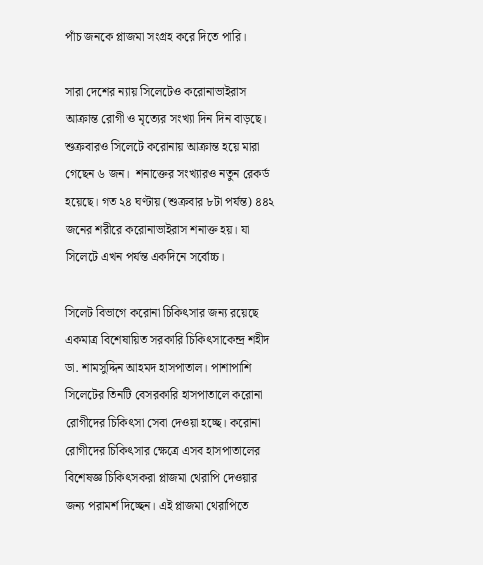পাঁচ জনকে প্লাজমা সংগ্রহ করে দিতে পারি।

সারা দেশের ন্যায় সিলেটেও করোনাভাইরাস আক্রান্ত রোগী ও মৃত্যের সংখ্যা দিন দিন বাড়ছে। শুক্রবারও সিলেটে করোনায় আক্রান্ত হয়ে মারা গেছেন ৬ জন।  শনাক্তের সংখ্যারও নতুন রেকর্ড হয়েছে। গত ২৪ ঘণ্টায় (শুক্রবার ৮টা পর্যন্ত) ৪৪২ জনের শরীরে করোনাভাইরাস শনাক্ত হয়। যা সিলেটে এখন পর্যন্ত একদিনে সর্বোচ্চ।

সিলেট বিভাগে করোনা চিকিৎসার জন্য রয়েছে একমাত্র বিশেষায়িত সরকারি চিকিৎসাকেন্দ্র শহীদ ডা. শামসুদ্দিন আহমদ হাসপাতাল। পাশাপাশি সিলেটের তিনটি বেসরকারি হাসপাতালে করোনা রোগীদের চিকিৎসা সেবা দেওয়া হচ্ছে। করোনা রোগীদের চিকিৎসার ক্ষেত্রে এসব হাসপাতালের বিশেষজ্ঞ চিকিৎসকরা প্লাজমা থেরাপি দেওয়ার জন্য পরামর্শ দিচ্ছেন। এই প্লাজমা থেরাপিতে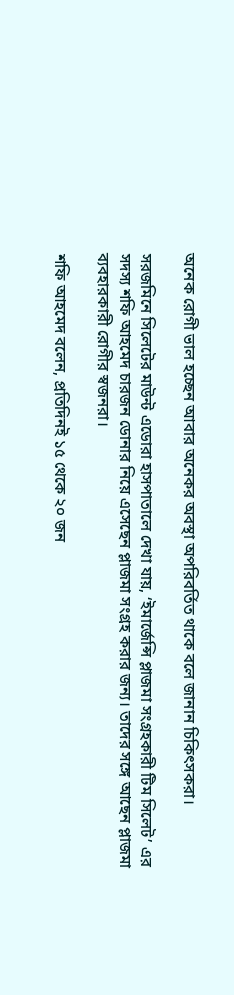অনেক রোগী ভাল হচ্ছেন আবার অনেকর অবস্থা অপরিবর্তিত থাকে বলে জানান চিকিৎসকরা।

সরজমিনে সিলেটের মাউন্ট এডোরা হাসপাতালে দেখা যায়, ‘ইমার্জেন্সি প্লাজমা সংগ্রহকারী টিম সিলেট’ এর সদস্য শফি আহমেদ চারজন ডোনার নিয়ে এসেছেন প্লাজমা সংগ্রহ করার জন্য। তাদের সঙ্গে আছেন প্লাজমা ব্যবহারকারী রোগীর স্বজনরা।

শফি আহমেদ বলেন, প্রতিদিনই ১৫ থেকে ২০ জন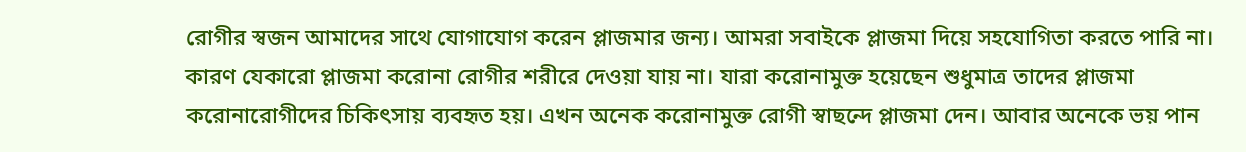রোগীর স্বজন আমাদের সাথে যোগাযোগ করেন প্লাজমার জন্য। আমরা সবাইকে প্লাজমা দিয়ে সহযোগিতা করতে পারি না।  কারণ যেকারো প্লাজমা করোনা রোগীর শরীরে দেওয়া যায় না। যারা করোনামুক্ত হয়েছেন শুধুমাত্র তাদের প্লাজমা করোনারোগীদের চিকিৎসায় ব্যবহৃত হয়। এখন অনেক করোনামুক্ত রোগী স্বাছন্দে প্লাজমা দেন। আবার অনেকে ভয় পান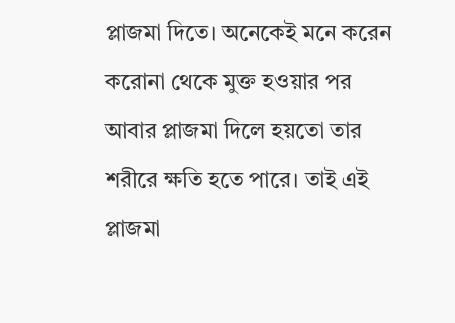প্লাজমা দিতে। অনেকেই মনে করেন করোনা থেকে মুক্ত হওয়ার পর আবার প্লাজমা দিলে হয়তো তার শরীরে ক্ষতি হতে পারে। তাই এই প্লাজমা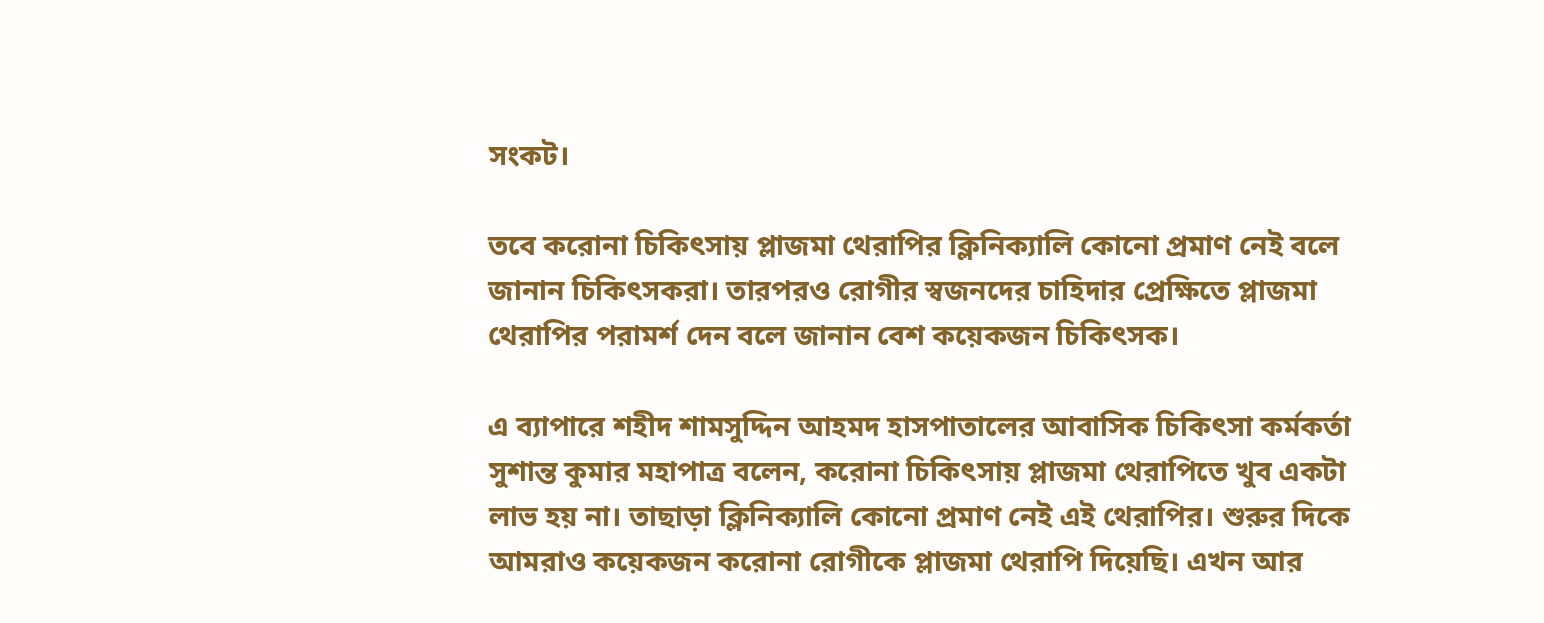সংকট।

তবে করোনা চিকিৎসায় প্লাজমা থেরাপির ক্লিনিক্যালি কোনো প্রমাণ নেই বলে জানান চিকিৎসকরা। তারপরও রোগীর স্বজনদের চাহিদার প্রেক্ষিতে প্লাজমা থেরাপির পরামর্শ দেন বলে জানান বেশ কয়েকজন চিকিৎসক।

এ ব্যাপারে শহীদ শামসুদ্দিন আহমদ হাসপাতালের আবাসিক চিকিৎসা কর্মকর্তা সুশান্ত কুমার মহাপাত্র বলেন, করোনা চিকিৎসায় প্লাজমা থেরাপিতে খুব একটা লাভ হয় না। তাছাড়া ক্লিনিক্যালি কোনো প্রমাণ নেই এই থেরাপির। শুরুর দিকে আমরাও কয়েকজন করোনা রোগীকে প্লাজমা থেরাপি দিয়েছি। এখন আর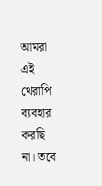আমরা এই থেরাপি ব্যবহার করছি না। তবে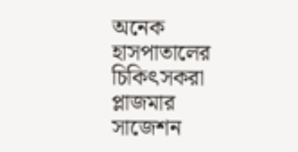অনেক হাসপাতালের চিকিৎসকরা প্লাজমার সাজেশন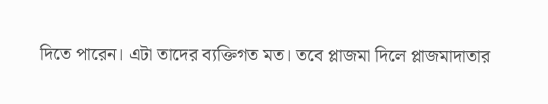দিতে পারেন। এটা তাদের ব্যক্তিগত মত। তবে প্লাজমা দিলে প্লাজমাদাতার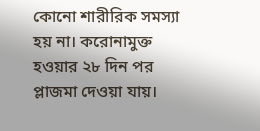কোনো শারীরিক সমস্যা হয় না। করোনামুক্ত হওয়ার ২৮ দিন পর প্লাজমা দেওয়া যায়।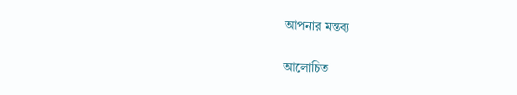আপনার মন্তব্য

আলোচিত